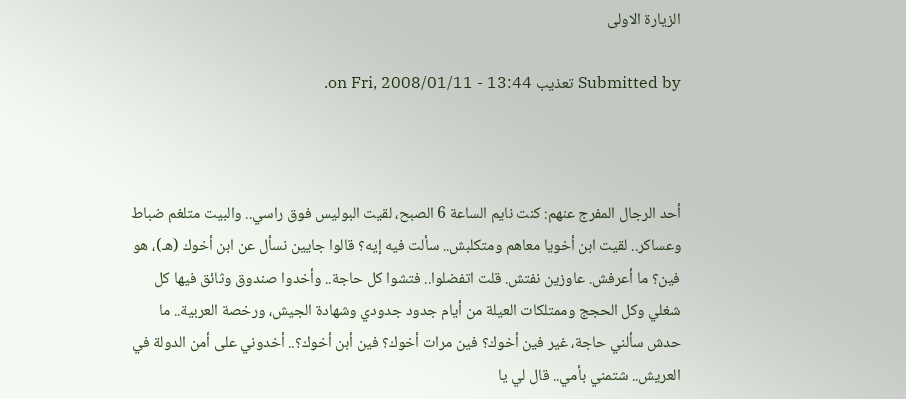الزيارة الاولى

Submitted by تعذيب on Fri, 2008/01/11 - 13:44.



أحد الرجال المفرج عنهم: كنت نايم الساعة 6 الصبح، لقيت البوليس فوق راسي.. والبيت متلغم ضباط وعساكر.. لقيت ابن أخويا معاهم ومتكلبش.. سألت فيه إيه؟ قالوا جايين نسأل عن ابن أخوك (هـ)، هو فين؟ ما أعرفش. عاوزين نفتش. قلت اتفضلوا.. فتشوا كل حاجة.. وأخدوا صندوق وثائق فيها كل شغلي وكل الحجج وممتلكات العيلة من أيام جدود جدودي وشهادة الجيش، ورخصة العربية.. ما حدش سألني حاجة، غير فين أخوك؟ فين مرات أخوك؟ فين أبن أخوك؟.. أخدوني على أمن الدولة في العريش.. شتمني بأمي.. قال لي يا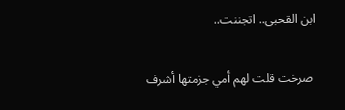ابن القحبى.. اتجننت..

 صرخت قلت لهم أمي جزمتها أشرف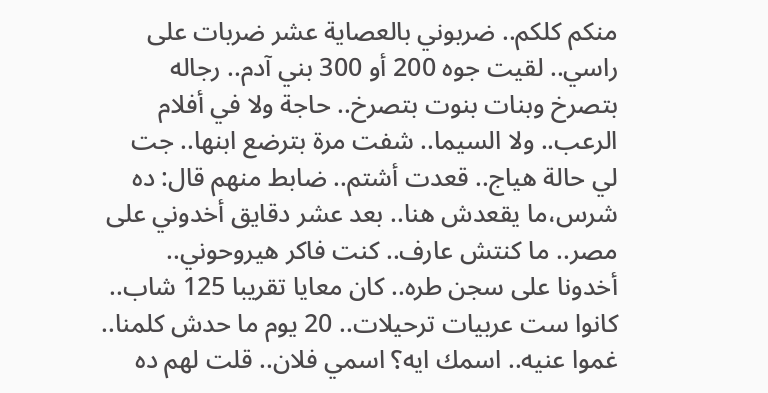منكم كلكم.. ضربوني بالعصاية عشر ضربات على راسي.. لقيت جوه 200 أو 300 بني آدم.. رجاله بتصرخ وبنات بنوت بتصرخ.. حاجة ولا في أفلام الرعب.. ولا السيما.. شفت مرة بترضع ابنها.. جت لي حالة هياج.. قعدت أشتم.. ضابط منهم قال: ده شرس،ما يقعدش هنا.. بعد عشر دقايق أخدوني على مصر.. ما كنتش عارف.. كنت فاكر هيروحوني.. أخدونا على سجن طره.. كان معايا تقريبا 125 شاب.. كانوا ست عربيات ترحيلات.. 20 يوم ما حدش كلمنا.. غموا عنيه.. اسمك ايه؟ اسمي فلان.. قلت لهم ده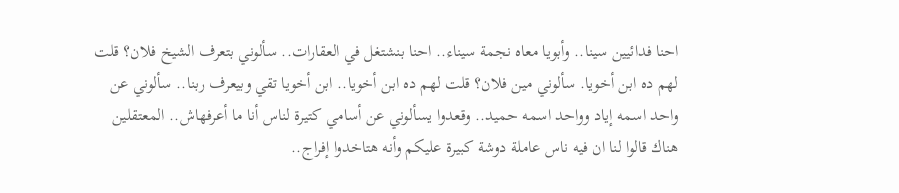احنا فدائيين سينا.. وأبويا معاه نجمة سيناء.. احنا بنشتغل في العقارات.. سألوني بتعرف الشيخ فلان؟ قلت لهم ده ابن أخويا. سألوني مين فلان؟ قلت لهم ده ابن أخويا.. ابن أخويا تقي وبيعرف ربنا.. سألوني عن واحد اسمه إياد وواحد اسمه حميد.. وقعدوا يسألوني عن أسامي كتيرة لناس أنا ما أعرفهاش.. المعتقلين هناك قالوا لنا ان فيه ناس عاملة دوشة كبيرة عليكم وأنه هتاخدوا إفراج..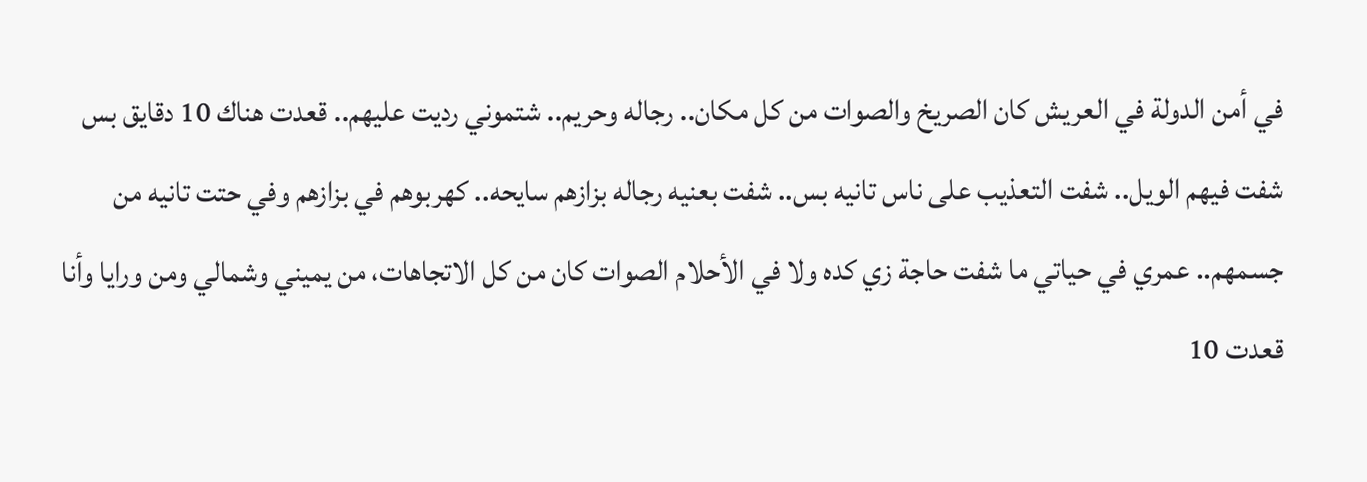في أمن الدولة في العريش كان الصريخ والصوات من كل مكان.. رجاله وحريم.. شتموني رديت عليهم.. قعدت هناك 10 دقايق بس شفت فيهم الويل.. شفت التعذيب على ناس تانيه بس.. شفت بعنيه رجاله بزازهم سايحه.. كهربوهم في بزازهم وفي حتت تانيه من جسمهم.. عمري في حياتي ما شفت حاجة زي كده ولا في الأحلام الصوات كان من كل الاتجاهات، من يميني وشمالي ومن ورايا وأنا قعدت 10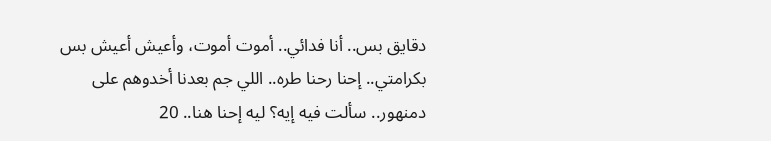دقايق بس.. أنا فدائي.. أموت أموت، وأعيش أعيش بس بكرامتي.. إحنا رحنا طره.. اللي جم بعدنا أخدوهم على دمنهور.. سألت فيه إيه؟ ليه إحنا هنا.. 20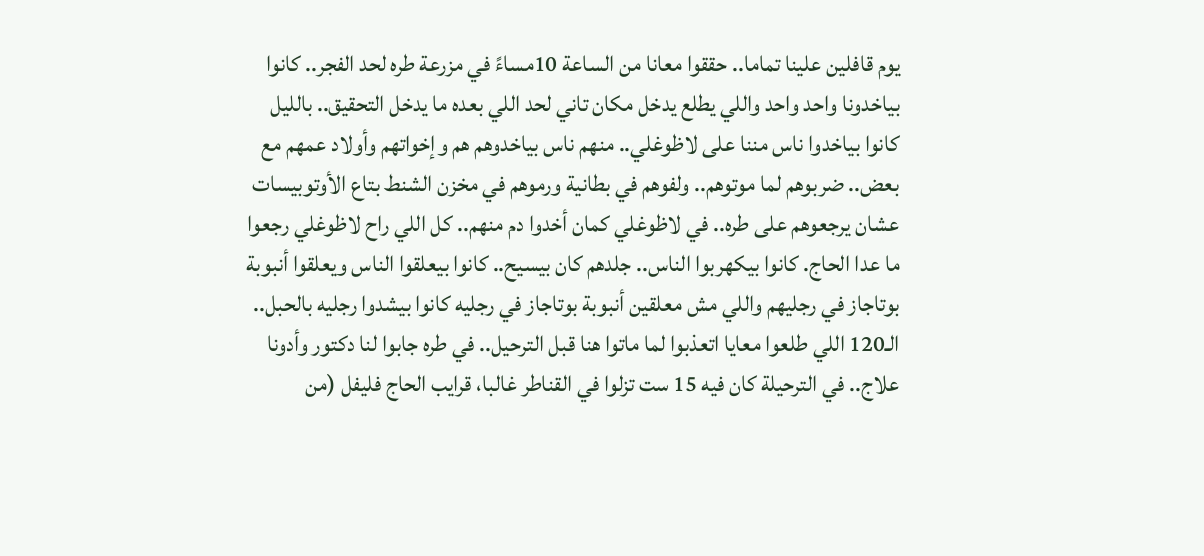يوم قافلين علينا تماما.. حققوا معانا من الساعة 10مساءً في مزرعة طره لحد الفجر.. كانوا بياخدونا واحد واحد واللي يطلع يدخل مكان تاني لحد اللي بعده ما يدخل التحقيق.. بالليل كانوا بياخدوا ناس مننا على لاظوغلي.. منهم ناس بياخدوهم هم وإخواتهم وأولاد عمهم مع بعض.. ضربوهم لما موتوهم.. ولفوهم في بطانية ورموهم في مخزن الشنط بتاع الأوتوبيسات عشان يرجعوهم على طره.. في لاظوغلي كمان أخدوا دم منهم.. كل اللي راح لاظوغلي رجعوا ما عدا الحاج. كانوا بيكهربوا الناس.. جلدهم كان بيسيح.. كانوا بيعلقوا الناس ويعلقوا أنبوبة بوتاجاز في رجليهم واللي مش معلقين أنبوبة بوتاجاز في رجليه كانوا بيشدوا رجليه بالحبل.. الـ120 اللي طلعوا معايا اتعذبوا لما ماتوا هنا قبل الترحيل.. في طره جابوا لنا دكتور وأدونا علاج.. في الترحيلة كان فيه 15 ست تزلوا في القناطر غالبا، قرايب الحاج فليفل (من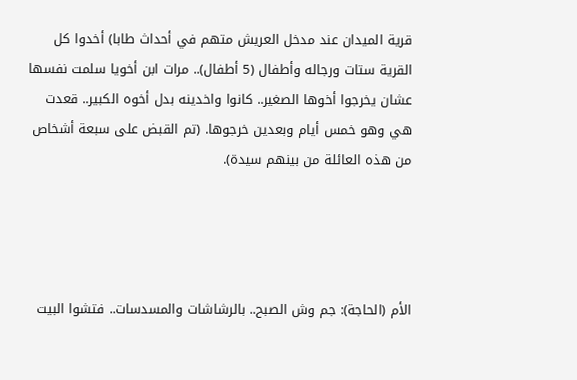قرية الميدان عند مدخل العريش متهم في أحداث طابا) أخدوا كل القرية ستات ورجاله وأطفال (5 أطفال).. مرات ابن أخويا سلمت نفسها عشان يخرجوا أخوها الصغير.. كانوا واخدينه بدل أخوه الكبير.. قعدت هي وهو خمس أيام وبعدين خرجوها. (تم القبض على سبعة أشخاص من هذه العائلة من بينهم سيدة).




الأم (الحاجة): جم وش الصبح.. بالرشاشات والمسدسات.. فتشوا البيت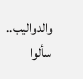والدواليب.. سألوا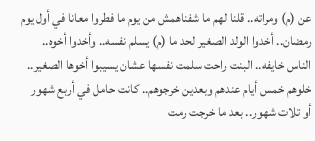عن (م) ومراته.. قلنا لهم ما شفناهمش من يوم ما فطروا معانا في أول يوم رمضان.. أخدوا الولد الصغير لحد ما (م) يسلم نفسه.. وأخدوا أخوه.. الناس خايفه.. البنت راحت سلمت نفسها عشان يسيبوا أخوها الصغير.. خلوهم خمس أيام عندهم وبعدين خرجوهم.. كانت حامل في أربع شهور أو تلات شهور.. بعد ما خرجت رمت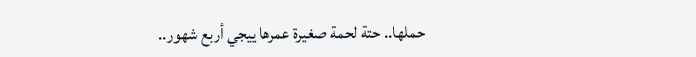حملها.. حتة لحمة صغيرة عمرها ييجي أربع شهور..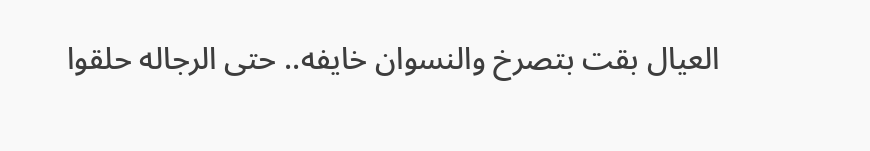العيال بقت بتصرخ والنسوان خايفه.. حتى الرجاله حلقوا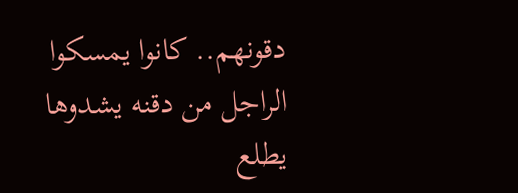دقونهم.. كانوا يمسكوا الراجل من دقنه يشدوها يطلع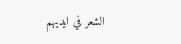الشعر في ايديهم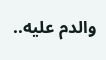والدم عليه..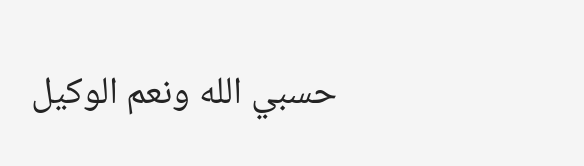حسبي الله ونعم الوكيل